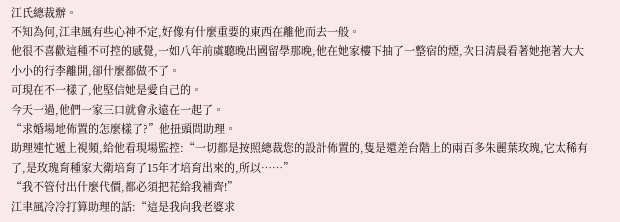江氏總裁辦。
不知為何,江聿風有些心神不定,好像有什麼重要的東西在離他而去一般。
他很不喜歡這種不可控的感覺,一如八年前虞聽晚出國留學那晚,他在她家樓下抽了一整宿的煙,次日清晨看著她拖著大大小小的行李離開,卻什麼都做不了。
可現在不一樣了,他堅信她是愛自己的。
今天一過,他們一家三口就會永遠在一起了。
“求婚場地佈置的怎麼樣了?”他扭頭問助理。
助理連忙遞上視頻,給他看現場監控:“一切都是按照總裁您的設計佈置的,隻是還差台階上的兩百多朱麗葉玫瑰,它太稀有了,是玫瑰育種家大衛培育了15年才培育出來的,所以……”
“我不管付出什麼代價,都必須把花給我補齊!”
江聿風冷冷打算助理的話:“這是我向我老婆求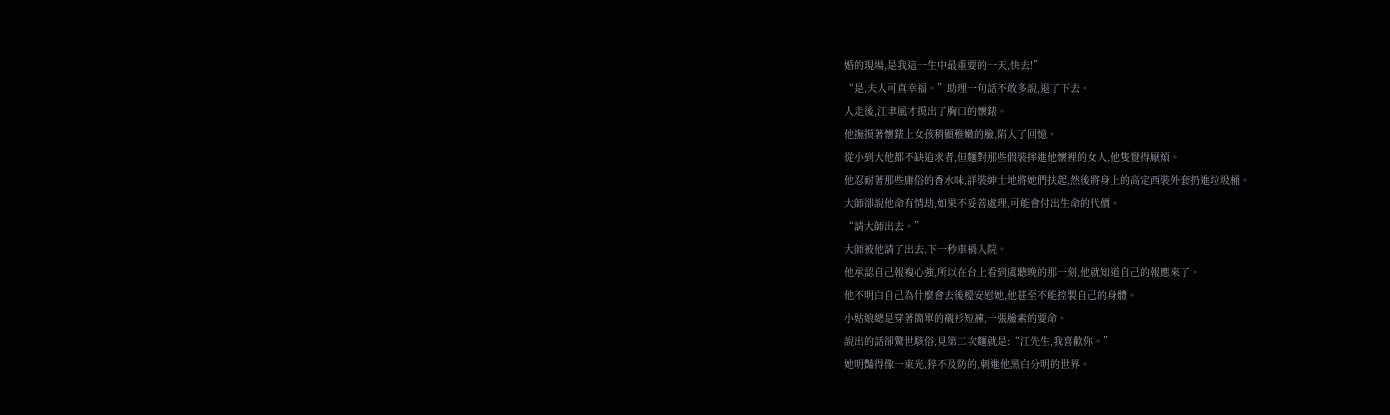婚的現場,是我這一生中最重要的一天,快去!”
“是,夫人可真幸福。”助理一句話不敢多說,退了下去。
人走後,江聿風才摸出了胸口的懷錶。
他撫摸著懷錶上女孩稍顯稚嫩的臉,陷入了回憶。
從小到大他都不缺追求者,但麵對那些假裝摔進他懷裡的女人,他隻覺得厭煩。
他忍耐著那些庸俗的香水味,詳裝紳士地將她們扶起,然後將身上的高定西裝外套扔進垃圾桶。
大師卻說他命有情劫,如果不妥善處理,可能會付出生命的代價。
“請大師出去。”
大師被他請了出去,下一秒車禍入院。
他承認自己報複心強,所以在台上看到虞聽晚的那一刻,他就知道自己的報應來了。
他不明白自己為什麼會去後檯安慰她,他甚至不能控製自己的身體。
小姑娘總是穿著簡單的襯衫短褲,一張臉素的要命。
說出的話卻驚世駭俗,見第二次麵就是:“江先生,我喜歡你。”
她明豔得像一束光,猝不及防的,刺進他黑白分明的世界。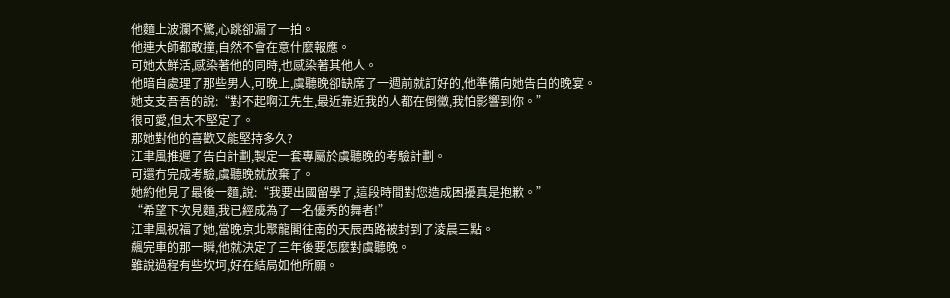他麵上波瀾不驚,心跳卻漏了一拍。
他連大師都敢撞,自然不會在意什麼報應。
可她太鮮活,感染著他的同時,也感染著其他人。
他暗自處理了那些男人,可晚上,虞聽晚卻缺席了一週前就訂好的,他準備向她告白的晚宴。
她支支吾吾的說:“對不起啊江先生,最近靠近我的人都在倒黴,我怕影響到你。”
很可愛,但太不堅定了。
那她對他的喜歡又能堅持多久?
江聿風推遲了告白計劃,製定一套專屬於虞聽晚的考驗計劃。
可還冇完成考驗,虞聽晚就放棄了。
她約他見了最後一麵,說:“我要出國留學了,這段時間對您造成困擾真是抱歉。”
“希望下次見麵,我已經成為了一名優秀的舞者!”
江聿風祝福了她,當晚京北聚龍閣往南的天辰西路被封到了淩晨三點。
飆完車的那一瞬,他就決定了三年後要怎麼對虞聽晚。
雖說過程有些坎坷,好在結局如他所願。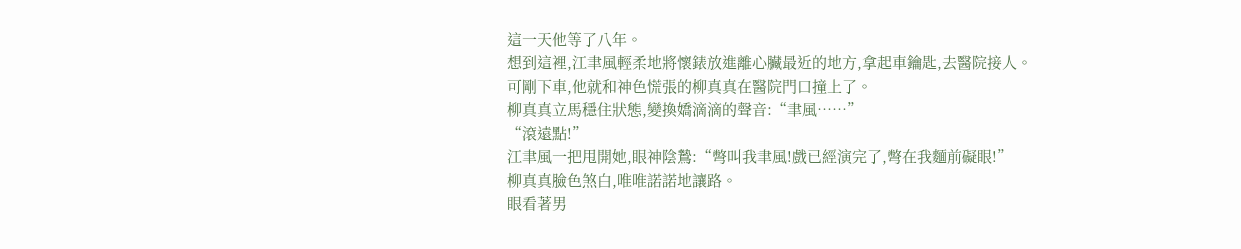這一天他等了八年。
想到這裡,江聿風輕柔地將懷錶放進離心臟最近的地方,拿起車鑰匙,去醫院接人。
可剛下車,他就和神色慌張的柳真真在醫院門口撞上了。
柳真真立馬穩住狀態,變換嬌滴滴的聲音:“聿風……”
“滾遠點!”
江聿風一把甩開她,眼神陰鷙:“彆叫我聿風!戲已經演完了,彆在我麵前礙眼!”
柳真真臉色煞白,唯唯諾諾地讓路。
眼看著男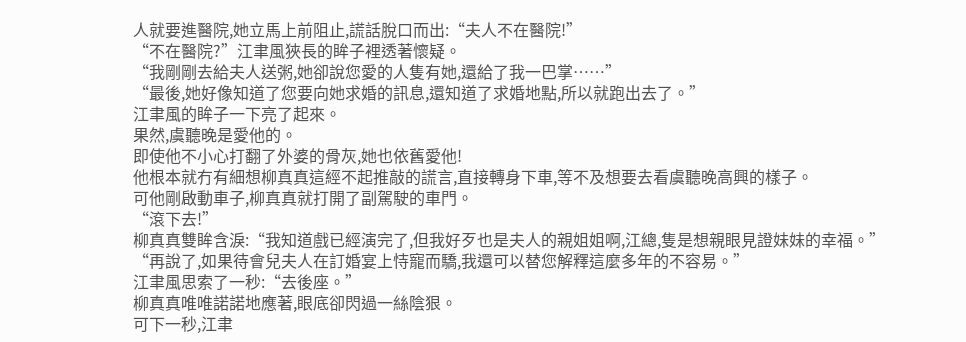人就要進醫院,她立馬上前阻止,謊話脫口而出:“夫人不在醫院!”
“不在醫院?”江聿風狹長的眸子裡透著懷疑。
“我剛剛去給夫人送粥,她卻說您愛的人隻有她,還給了我一巴掌……”
“最後,她好像知道了您要向她求婚的訊息,還知道了求婚地點,所以就跑出去了。”
江聿風的眸子一下亮了起來。
果然,虞聽晚是愛他的。
即使他不小心打翻了外婆的骨灰,她也依舊愛他!
他根本就冇有細想柳真真這經不起推敲的謊言,直接轉身下車,等不及想要去看虞聽晚高興的樣子。
可他剛啟動車子,柳真真就打開了副駕駛的車門。
“滾下去!”
柳真真雙眸含淚:“我知道戲已經演完了,但我好歹也是夫人的親姐姐啊,江總,隻是想親眼見證妹妹的幸福。”
“再說了,如果待會兒夫人在訂婚宴上恃寵而驕,我還可以替您解釋這麼多年的不容易。”
江聿風思索了一秒:“去後座。”
柳真真唯唯諾諾地應著,眼底卻閃過一絲陰狠。
可下一秒,江聿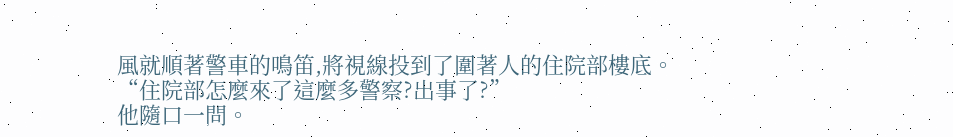風就順著警車的鳴笛,將視線投到了圍著人的住院部樓底。
“住院部怎麼來了這麼多警察?出事了?”
他隨口一問。